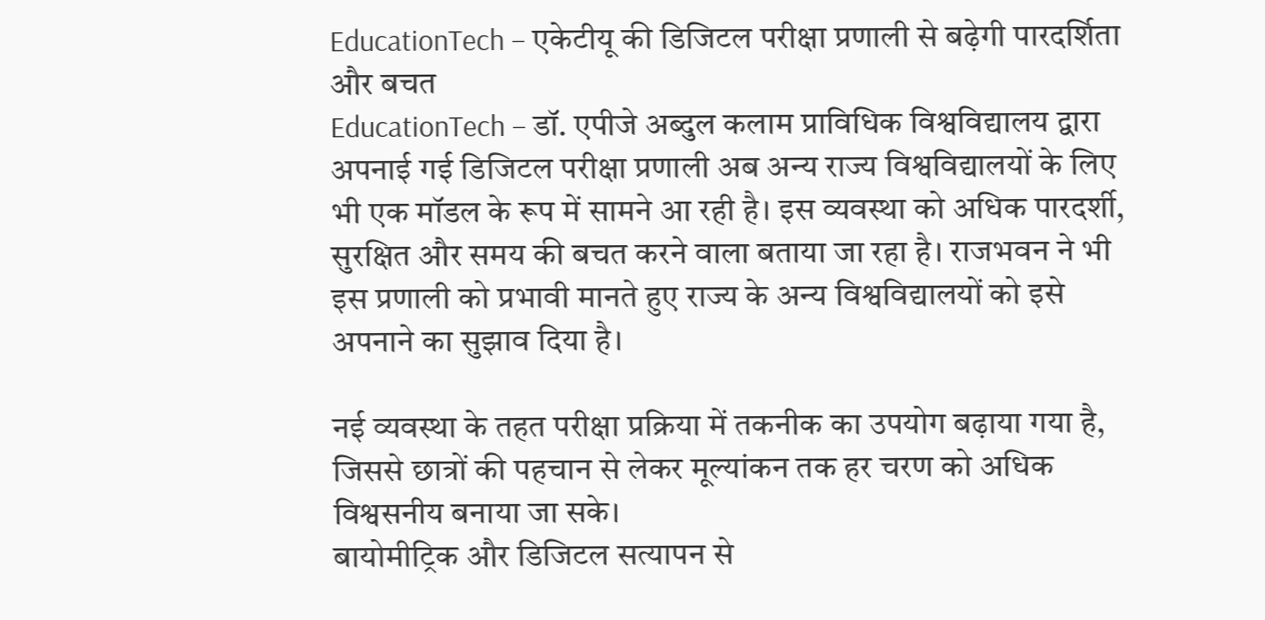EducationTech – एकेटीयू की डिजिटल परीक्षा प्रणाली से बढ़ेगी पारदर्शिता और बचत
EducationTech – डॉ. एपीजे अब्दुल कलाम प्राविधिक विश्वविद्यालय द्वारा अपनाई गई डिजिटल परीक्षा प्रणाली अब अन्य राज्य विश्वविद्यालयों के लिए भी एक मॉडल के रूप में सामने आ रही है। इस व्यवस्था को अधिक पारदर्शी, सुरक्षित और समय की बचत करने वाला बताया जा रहा है। राजभवन ने भी इस प्रणाली को प्रभावी मानते हुए राज्य के अन्य विश्वविद्यालयों को इसे अपनाने का सुझाव दिया है।

नई व्यवस्था के तहत परीक्षा प्रक्रिया में तकनीक का उपयोग बढ़ाया गया है, जिससे छात्रों की पहचान से लेकर मूल्यांकन तक हर चरण को अधिक विश्वसनीय बनाया जा सके।
बायोमीट्रिक और डिजिटल सत्यापन से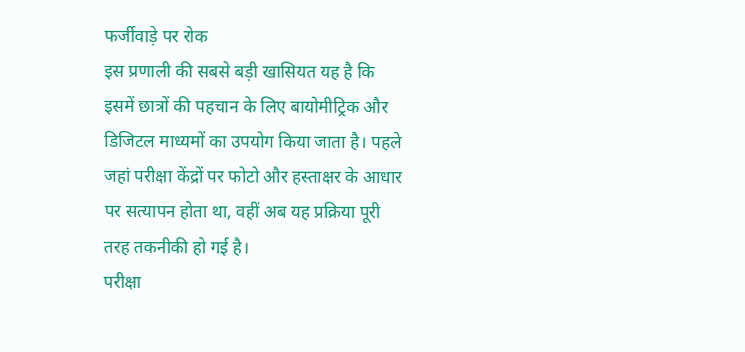फर्जीवाड़े पर रोक
इस प्रणाली की सबसे बड़ी खासियत यह है कि इसमें छात्रों की पहचान के लिए बायोमीट्रिक और डिजिटल माध्यमों का उपयोग किया जाता है। पहले जहां परीक्षा केंद्रों पर फोटो और हस्ताक्षर के आधार पर सत्यापन होता था, वहीं अब यह प्रक्रिया पूरी तरह तकनीकी हो गई है।
परीक्षा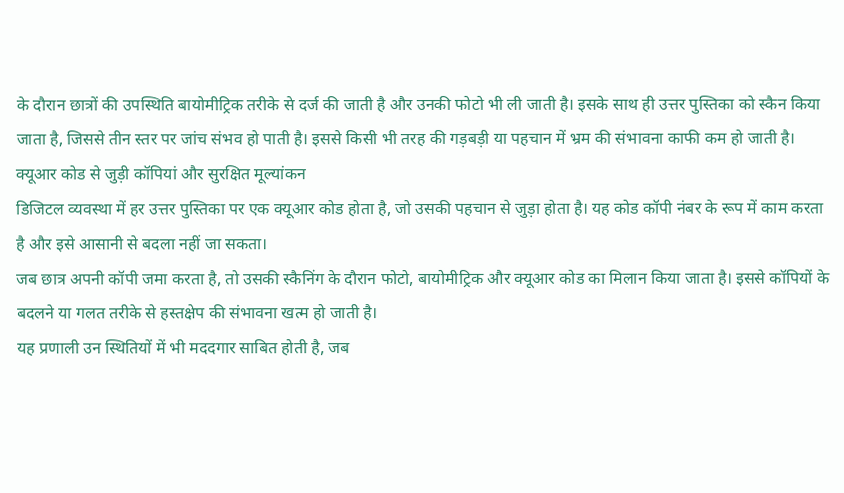के दौरान छात्रों की उपस्थिति बायोमीट्रिक तरीके से दर्ज की जाती है और उनकी फोटो भी ली जाती है। इसके साथ ही उत्तर पुस्तिका को स्कैन किया जाता है, जिससे तीन स्तर पर जांच संभव हो पाती है। इससे किसी भी तरह की गड़बड़ी या पहचान में भ्रम की संभावना काफी कम हो जाती है।
क्यूआर कोड से जुड़ी कॉपियां और सुरक्षित मूल्यांकन
डिजिटल व्यवस्था में हर उत्तर पुस्तिका पर एक क्यूआर कोड होता है, जो उसकी पहचान से जुड़ा होता है। यह कोड कॉपी नंबर के रूप में काम करता है और इसे आसानी से बदला नहीं जा सकता।
जब छात्र अपनी कॉपी जमा करता है, तो उसकी स्कैनिंग के दौरान फोटो, बायोमीट्रिक और क्यूआर कोड का मिलान किया जाता है। इससे कॉपियों के बदलने या गलत तरीके से हस्तक्षेप की संभावना खत्म हो जाती है।
यह प्रणाली उन स्थितियों में भी मददगार साबित होती है, जब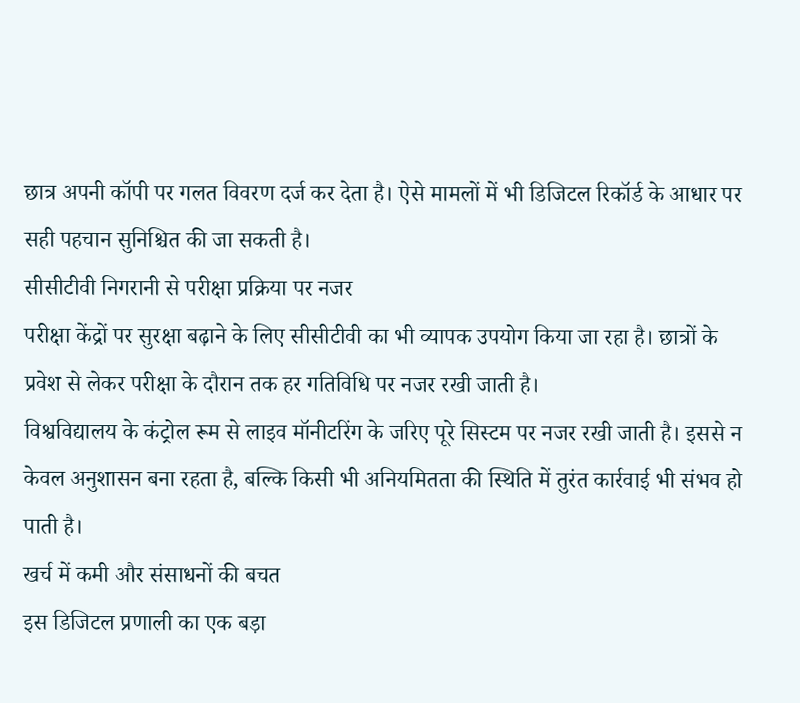छात्र अपनी कॉपी पर गलत विवरण दर्ज कर देता है। ऐसे मामलों में भी डिजिटल रिकॉर्ड के आधार पर सही पहचान सुनिश्चित की जा सकती है।
सीसीटीवी निगरानी से परीक्षा प्रक्रिया पर नजर
परीक्षा केंद्रों पर सुरक्षा बढ़ाने के लिए सीसीटीवी का भी व्यापक उपयोग किया जा रहा है। छात्रों के प्रवेश से लेकर परीक्षा के दौरान तक हर गतिविधि पर नजर रखी जाती है।
विश्वविद्यालय के कंट्रोल रूम से लाइव मॉनीटरिंग के जरिए पूरे सिस्टम पर नजर रखी जाती है। इससे न केवल अनुशासन बना रहता है, बल्कि किसी भी अनियमितता की स्थिति में तुरंत कार्रवाई भी संभव हो पाती है।
खर्च में कमी और संसाधनों की बचत
इस डिजिटल प्रणाली का एक बड़ा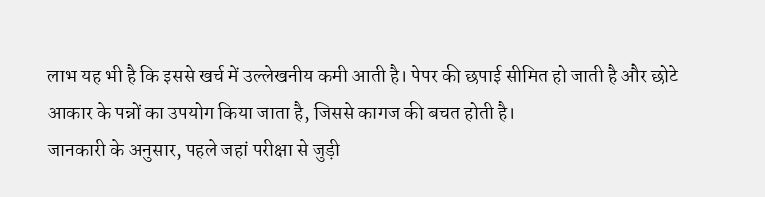लाभ यह भी है कि इससे खर्च में उल्लेखनीय कमी आती है। पेपर की छपाई सीमित हो जाती है और छोटे आकार के पन्नों का उपयोग किया जाता है, जिससे कागज की बचत होती है।
जानकारी के अनुसार, पहले जहां परीक्षा से जुड़ी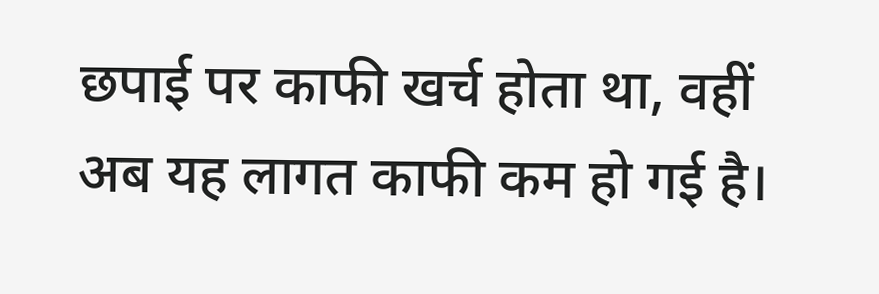छपाई पर काफी खर्च होता था, वहीं अब यह लागत काफी कम हो गई है।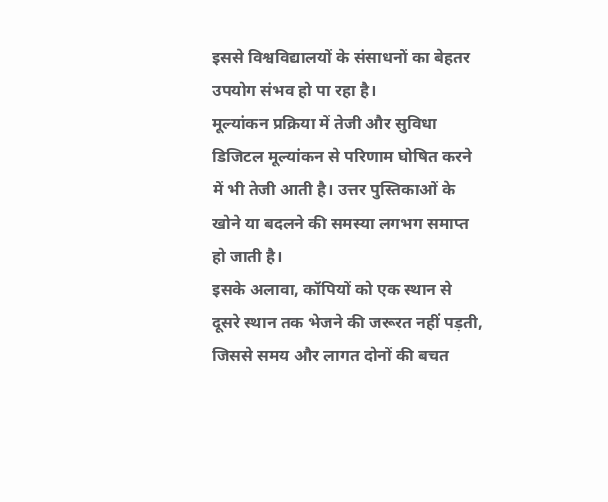इससे विश्वविद्यालयों के संसाधनों का बेहतर उपयोग संभव हो पा रहा है।
मूल्यांकन प्रक्रिया में तेजी और सुविधा
डिजिटल मूल्यांकन से परिणाम घोषित करने में भी तेजी आती है। उत्तर पुस्तिकाओं के खोने या बदलने की समस्या लगभग समाप्त हो जाती है।
इसके अलावा, कॉपियों को एक स्थान से दूसरे स्थान तक भेजने की जरूरत नहीं पड़ती, जिससे समय और लागत दोनों की बचत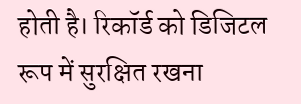होती है। रिकॉर्ड को डिजिटल रूप में सुरक्षित रखना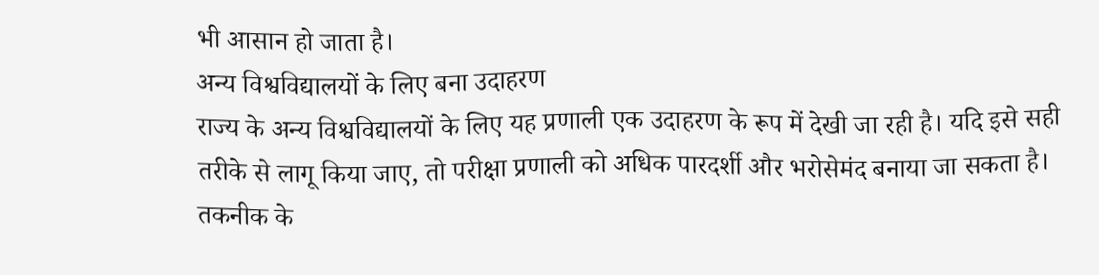भी आसान हो जाता है।
अन्य विश्वविद्यालयों के लिए बना उदाहरण
राज्य के अन्य विश्वविद्यालयों के लिए यह प्रणाली एक उदाहरण के रूप में देखी जा रही है। यदि इसे सही तरीके से लागू किया जाए, तो परीक्षा प्रणाली को अधिक पारदर्शी और भरोसेमंद बनाया जा सकता है।
तकनीक के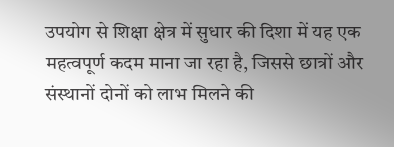उपयोग से शिक्षा क्षेत्र में सुधार की दिशा में यह एक महत्वपूर्ण कदम माना जा रहा है, जिससे छात्रों और संस्थानों दोनों को लाभ मिलने की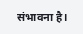संभावना है।